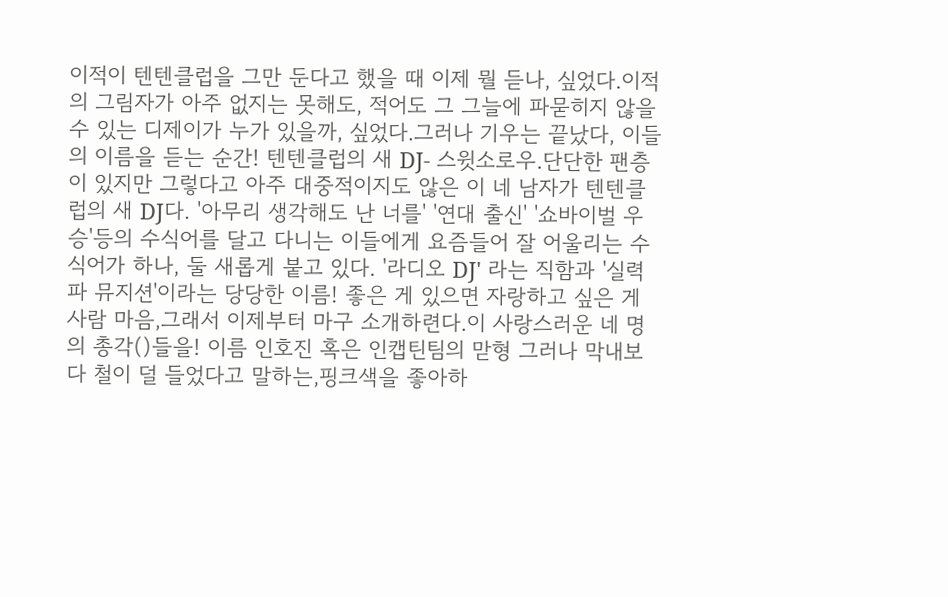이적이 텐텐클럽을 그만 둔다고 했을 때 이제 뭘 듣나, 싶었다.이적의 그림자가 아주 없지는 못해도, 적어도 그 그늘에 파묻히지 않을 수 있는 디제이가 누가 있을까, 싶었다.그러나 기우는 끝났다, 이들의 이름을 듣는 순간! 텐텐클럽의 새 DJ- 스윗소로우.단단한 팬층이 있지만 그렇다고 아주 대중적이지도 않은 이 네 남자가 텐텐클럽의 새 DJ다. '아무리 생각해도 난 너를' '연대 출신' '쇼바이벌 우승'등의 수식어를 달고 다니는 이들에게 요즘들어 잘 어울리는 수식어가 하나, 둘 새롭게 붙고 있다. '라디오 DJ' 라는 직함과 '실력파 뮤지션'이라는 당당한 이름! 좋은 게 있으면 자랑하고 싶은 게 사람 마음,그래서 이제부터 마구 소개하련다.이 사랑스러운 네 명의 총각()들을! 이름 인호진 혹은 인캡틴팀의 맏형 그러나 막내보다 철이 덜 들었다고 말하는,핑크색을 좋아하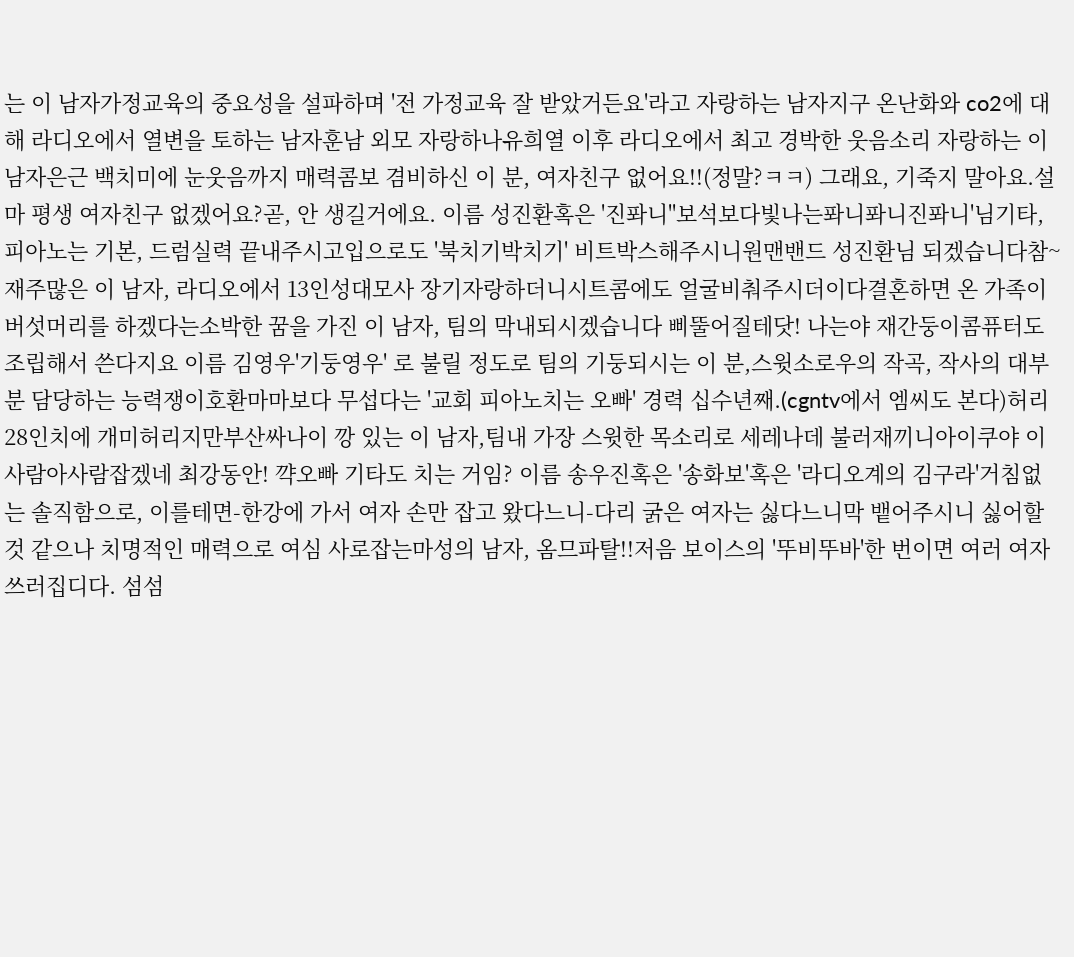는 이 남자가정교육의 중요성을 설파하며 '전 가정교육 잘 받았거든요'라고 자랑하는 남자지구 온난화와 co2에 대해 라디오에서 열변을 토하는 남자훈남 외모 자랑하나유희열 이후 라디오에서 최고 경박한 웃음소리 자랑하는 이 남자은근 백치미에 눈웃음까지 매력콤보 겸비하신 이 분, 여자친구 없어요!!(정말?ㅋㅋ) 그래요, 기죽지 말아요.설마 평생 여자친구 없겠어요?곧, 안 생길거에요. 이름 성진환혹은 '진퐈니''보석보다빛나는퐈니퐈니진퐈니'님기타, 피아노는 기본, 드럼실력 끝내주시고입으로도 '북치기박치기' 비트박스해주시니원맨밴드 성진환님 되겠습니다참~재주많은 이 남자, 라디오에서 13인성대모사 장기자랑하더니시트콤에도 얼굴비춰주시더이다결혼하면 온 가족이 버섯머리를 하겠다는소박한 꿈을 가진 이 남자, 팀의 막내되시겠습니다 삐뚤어질테닷! 나는야 재간둥이콤퓨터도 조립해서 쓴다지요 이름 김영우'기둥영우' 로 불릴 정도로 팀의 기둥되시는 이 분,스윗소로우의 작곡, 작사의 대부분 담당하는 능력쟁이호환마마보다 무섭다는 '교회 피아노치는 오빠' 경력 십수년째.(cgntv에서 엠씨도 본다)허리 28인치에 개미허리지만부산싸나이 깡 있는 이 남자,팀내 가장 스윗한 목소리로 세레나데 불러재끼니아이쿠야 이 사람아사람잡겠네 최강동안! 꺅오빠 기타도 치는 거임? 이름 송우진혹은 '송화보'혹은 '라디오계의 김구라'거침없는 솔직함으로, 이를테면-한강에 가서 여자 손만 잡고 왔다느니-다리 굵은 여자는 싫다느니막 뱉어주시니 싫어할 것 같으나 치명적인 매력으로 여심 사로잡는마성의 남자, 옴므파탈!!저음 보이스의 '뚜비뚜바'한 번이면 여러 여자 쓰러집디다. 섬섬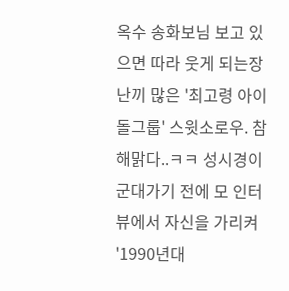옥수 송화보님 보고 있으면 따라 웃게 되는장난끼 많은 '최고령 아이돌그룹' 스윗소로우. 참 해맑다..ㅋㅋ 성시경이 군대가기 전에 모 인터뷰에서 자신을 가리켜 '1990년대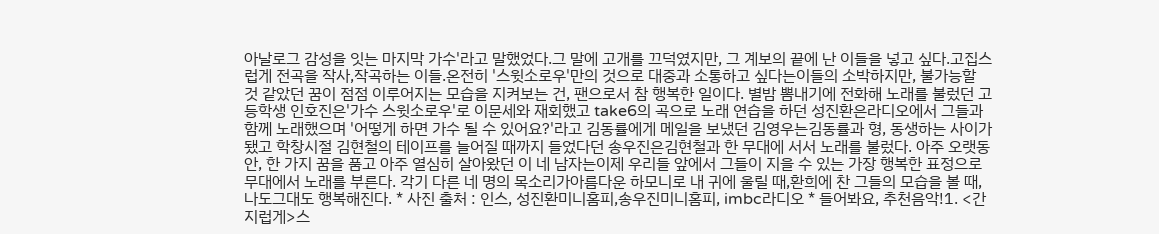아날로그 감성을 잇는 마지막 가수'라고 말했었다.그 말에 고개를 끄덕였지만, 그 계보의 끝에 난 이들을 넣고 싶다.고집스럽게 전곡을 작사,작곡하는 이들.온전히 '스윗소로우'만의 것으로 대중과 소통하고 싶다는이들의 소박하지만, 불가능할 것 같았던 꿈이 점점 이루어지는 모습을 지켜보는 건, 팬으로서 참 행복한 일이다. 별밤 뽐내기에 전화해 노래를 불렀던 고등학생 인호진은'가수 스윗소로우'로 이문세와 재회했고 take6의 곡으로 노래 연습을 하던 성진환은라디오에서 그들과 함께 노래했으며 '어떻게 하면 가수 될 수 있어요?'라고 김동률에게 메일을 보냈던 김영우는김동률과 형, 동생하는 사이가 됐고 학창시절 김현철의 테이프를 늘어질 때까지 들었다던 송우진은김현철과 한 무대에 서서 노래를 불렀다. 아주 오랫동안, 한 가지 꿈을 품고 아주 열심히 살아왔던 이 네 남자는이제 우리들 앞에서 그들이 지을 수 있는 가장 행복한 표정으로무대에서 노래를 부른다. 각기 다른 네 명의 목소리가아름다운 하모니로 내 귀에 울릴 때,환희에 찬 그들의 모습을 볼 때, 나도그대도 행복해진다. * 사진 출처 : 인스, 성진환미니홈피,송우진미니홈피, imbc라디오 * 들어봐요, 추천음악!1. <간지럽게>스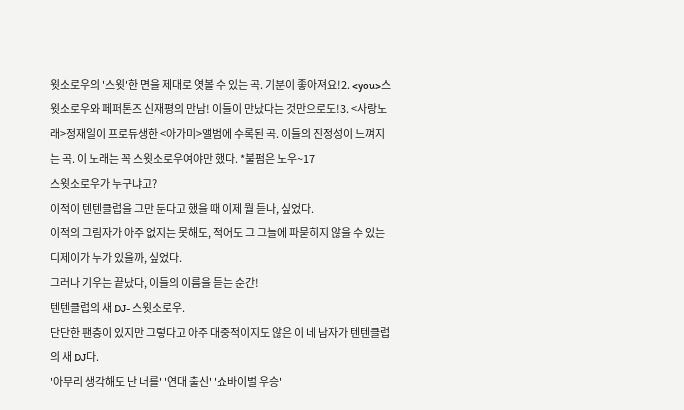윗소로우의 '스윗'한 면을 제대로 엿볼 수 있는 곡. 기분이 좋아져요!2. <you>스윗소로우와 페퍼톤즈 신재평의 만남! 이들이 만났다는 것만으로도!3. <사랑노래>정재일이 프로듀생한 <아가미>앨범에 수록된 곡. 이들의 진정성이 느껴지는 곡. 이 노래는 꼭 스윗소로우여야만 했다. *불펌은 노우~17
스윗소로우가 누구냐고?
이적이 텐텐클럽을 그만 둔다고 했을 때 이제 뭘 듣나, 싶었다.
이적의 그림자가 아주 없지는 못해도, 적어도 그 그늘에 파묻히지 않을 수 있는 디제이가 누가 있을까, 싶었다.
그러나 기우는 끝났다, 이들의 이름을 듣는 순간!
텐텐클럽의 새 DJ- 스윗소로우.
단단한 팬층이 있지만 그렇다고 아주 대중적이지도 않은 이 네 남자가 텐텐클럽의 새 DJ다.
'아무리 생각해도 난 너를' '연대 출신' '쇼바이벌 우승'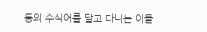등의 수식어를 달고 다니는 이들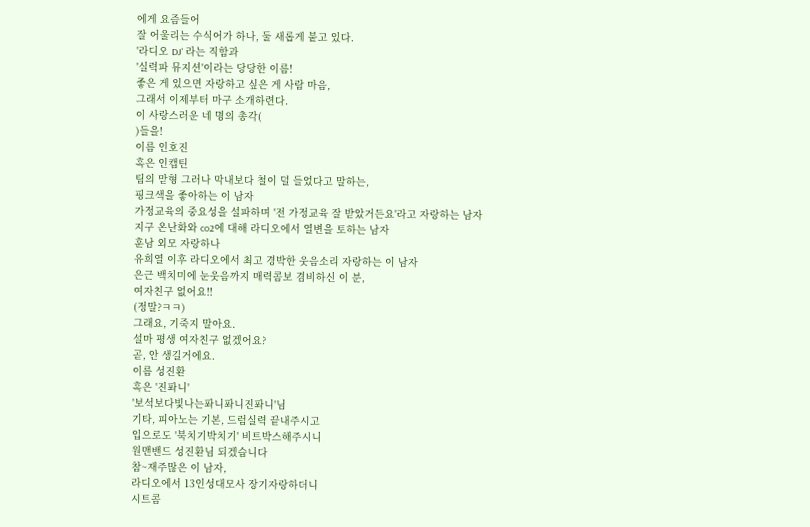에게 요즘들어
잘 어울리는 수식어가 하나, 둘 새롭게 붙고 있다.
'라디오 DJ' 라는 직함과
'실력파 뮤지션'이라는 당당한 이름!
좋은 게 있으면 자랑하고 싶은 게 사람 마음,
그래서 이제부터 마구 소개하련다.
이 사랑스러운 네 명의 총각(
)들을!
이름 인호진
혹은 인캡틴
팀의 맏형 그러나 막내보다 철이 덜 들었다고 말하는,
핑크색을 좋아하는 이 남자
가정교육의 중요성을 설파하며 '전 가정교육 잘 받았거든요'라고 자랑하는 남자
지구 온난화와 co2에 대해 라디오에서 열변을 토하는 남자
훈남 외모 자랑하나
유희열 이후 라디오에서 최고 경박한 웃음소리 자랑하는 이 남자
은근 백치미에 눈웃음까지 매력콤보 겸비하신 이 분,
여자친구 없어요!!
(정말?ㅋㅋ)
그래요, 기죽지 말아요.
설마 평생 여자친구 없겠어요?
곧, 안 생길거에요.
이름 성진환
혹은 '진퐈니'
'보석보다빛나는퐈니퐈니진퐈니'님
기타, 피아노는 기본, 드럼실력 끝내주시고
입으로도 '북치기박치기' 비트박스해주시니
원맨밴드 성진환님 되겠습니다
참~재주많은 이 남자,
라디오에서 13인성대모사 장기자랑하더니
시트콤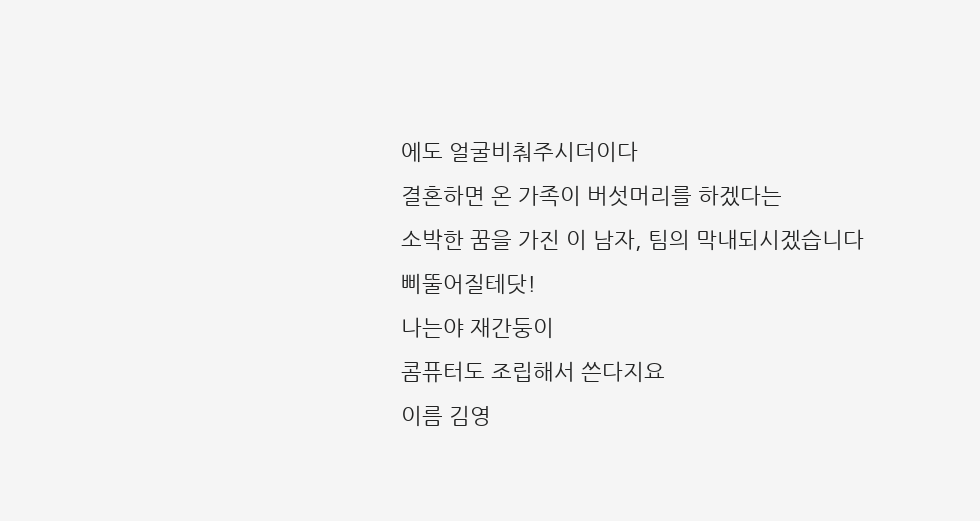에도 얼굴비춰주시더이다
결혼하면 온 가족이 버섯머리를 하겠다는
소박한 꿈을 가진 이 남자, 팀의 막내되시겠습니다
삐뚤어질테닷!
나는야 재간둥이
콤퓨터도 조립해서 쓴다지요
이름 김영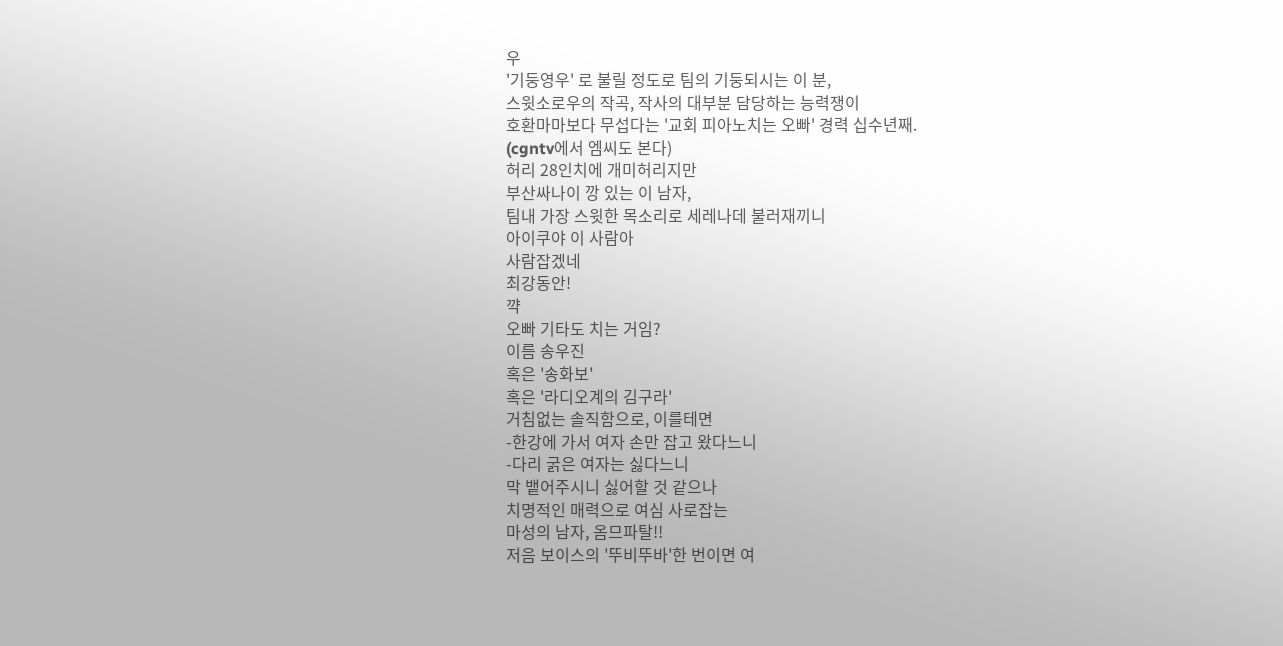우
'기둥영우' 로 불릴 정도로 팀의 기둥되시는 이 분,
스윗소로우의 작곡, 작사의 대부분 담당하는 능력쟁이
호환마마보다 무섭다는 '교회 피아노치는 오빠' 경력 십수년째.
(cgntv에서 엠씨도 본다)
허리 28인치에 개미허리지만
부산싸나이 깡 있는 이 남자,
팀내 가장 스윗한 목소리로 세레나데 불러재끼니
아이쿠야 이 사람아
사람잡겠네
최강동안!
꺅
오빠 기타도 치는 거임?
이름 송우진
혹은 '송화보'
혹은 '라디오계의 김구라'
거침없는 솔직함으로, 이를테면
-한강에 가서 여자 손만 잡고 왔다느니
-다리 굵은 여자는 싫다느니
막 뱉어주시니 싫어할 것 같으나
치명적인 매력으로 여심 사로잡는
마성의 남자, 옴므파탈!!
저음 보이스의 '뚜비뚜바'한 번이면 여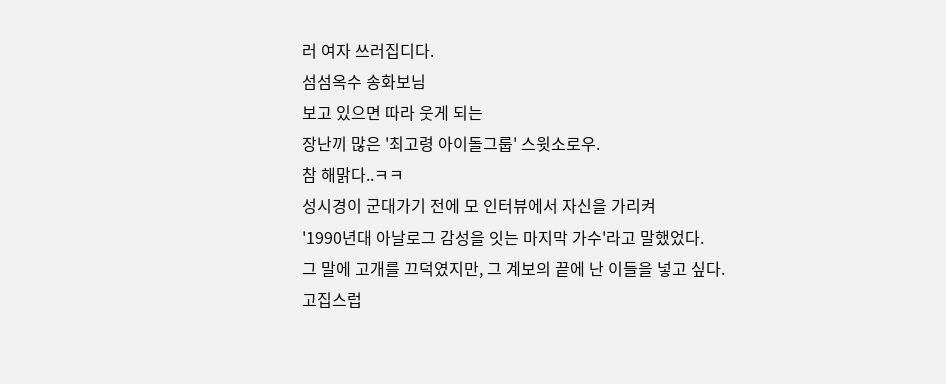러 여자 쓰러집디다.
섬섬옥수 송화보님
보고 있으면 따라 웃게 되는
장난끼 많은 '최고령 아이돌그룹' 스윗소로우.
참 해맑다..ㅋㅋ
성시경이 군대가기 전에 모 인터뷰에서 자신을 가리켜
'1990년대 아날로그 감성을 잇는 마지막 가수'라고 말했었다.
그 말에 고개를 끄덕였지만, 그 계보의 끝에 난 이들을 넣고 싶다.
고집스럽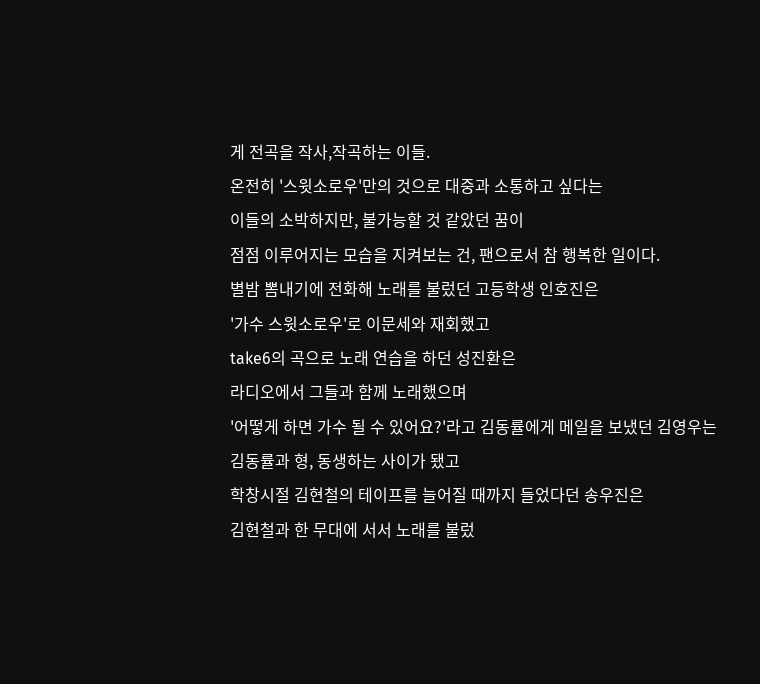게 전곡을 작사,작곡하는 이들.
온전히 '스윗소로우'만의 것으로 대중과 소통하고 싶다는
이들의 소박하지만, 불가능할 것 같았던 꿈이
점점 이루어지는 모습을 지켜보는 건, 팬으로서 참 행복한 일이다.
별밤 뽐내기에 전화해 노래를 불렀던 고등학생 인호진은
'가수 스윗소로우'로 이문세와 재회했고
take6의 곡으로 노래 연습을 하던 성진환은
라디오에서 그들과 함께 노래했으며
'어떻게 하면 가수 될 수 있어요?'라고 김동률에게 메일을 보냈던 김영우는
김동률과 형, 동생하는 사이가 됐고
학창시절 김현철의 테이프를 늘어질 때까지 들었다던 송우진은
김현철과 한 무대에 서서 노래를 불렀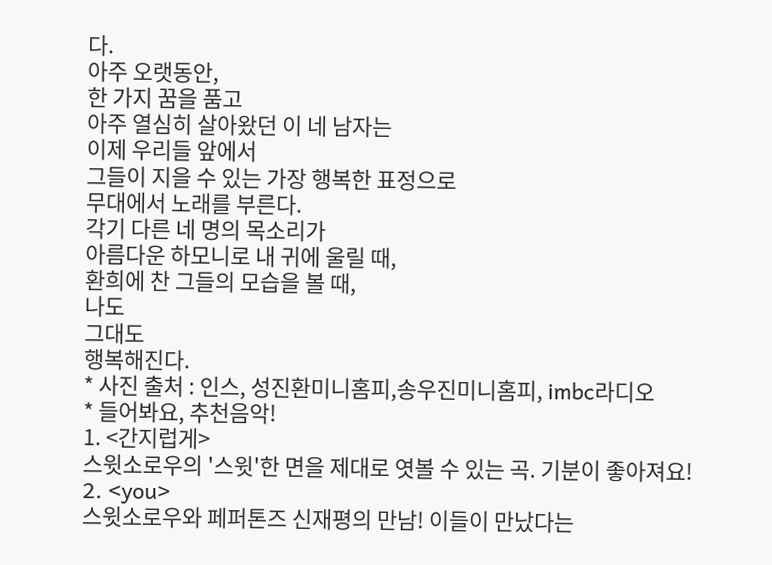다.
아주 오랫동안,
한 가지 꿈을 품고
아주 열심히 살아왔던 이 네 남자는
이제 우리들 앞에서
그들이 지을 수 있는 가장 행복한 표정으로
무대에서 노래를 부른다.
각기 다른 네 명의 목소리가
아름다운 하모니로 내 귀에 울릴 때,
환희에 찬 그들의 모습을 볼 때,
나도
그대도
행복해진다.
* 사진 출처 : 인스, 성진환미니홈피,송우진미니홈피, imbc라디오
* 들어봐요, 추천음악!
1. <간지럽게>
스윗소로우의 '스윗'한 면을 제대로 엿볼 수 있는 곡. 기분이 좋아져요!
2. <you>
스윗소로우와 페퍼톤즈 신재평의 만남! 이들이 만났다는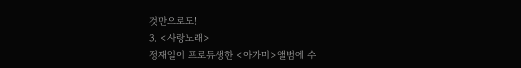것만으로도!
3. <사랑노래>
정재일이 프로듀생한 <아가미>앨범에 수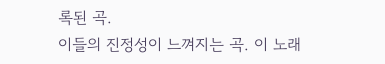록된 곡.
이들의 진정성이 느껴지는 곡. 이 노래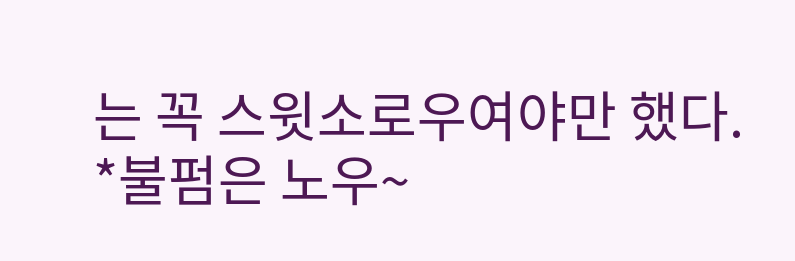는 꼭 스윗소로우여야만 했다.
*불펌은 노우~